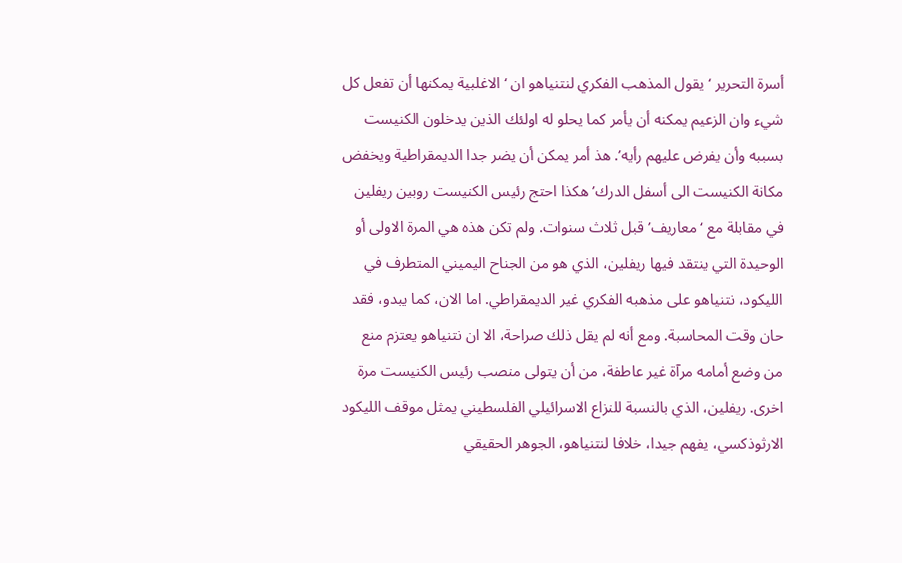أسرة التحرير ‘يقول المذهب الفكري لنتنياهو ان ‘الاغلبية يمكنها أن تفعل كل شيء وان الزعيم يمكنه أن يأمر كما يحلو له اولئك الذين يدخلون الكنيست بسببه وأن يفرض عليهم رأيه’. هذ أمر يمكن أن يضر جدا الديمقراطية ويخفض مكانة الكنيست الى أسفل الدرك’ هكذا احتج رئيس الكنيست روبين ريفلين في مقابلة مع ‘معاريف’ قبل ثلاث سنوات. ولم تكن هذه هي المرة الاولى أو الوحيدة التي ينتقد فيها ريفلين، الذي هو من الجناح اليميني المتطرف في الليكود، نتنياهو على مذهبه الفكري غير الديمقراطي. اما الان، كما يبدو، فقد حان وقت المحاسبة. ومع أنه لم يقل ذلك صراحة، الا ان نتنياهو يعتزم منع من وضع أمامه مرآة غير عاطفة، من أن يتولى منصب رئيس الكنيست مرة اخرى. ريفلين، الذي بالنسبة للنزاع الاسرائيلي الفلسطيني يمثل موقف الليكود الارثوذكسي، يفهم جيدا، خلافا لنتنياهو، الجوهر الحقيقي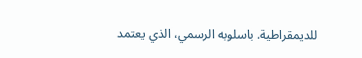للديمقراطية. باسلوبه الرسمي، الذي يعتمد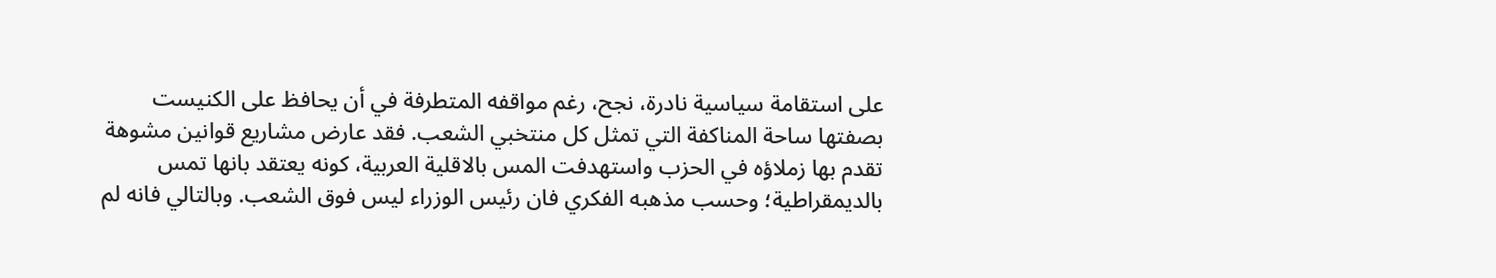على استقامة سياسية نادرة، نجح، رغم مواقفه المتطرفة في أن يحافظ على الكنيست بصفتها ساحة المناكفة التي تمثل كل منتخبي الشعب. فقد عارض مشاريع قوانين مشوهة تقدم بها زملاؤه في الحزب واستهدفت المس بالاقلية العربية، كونه يعتقد بانها تمس بالديمقراطية؛ وحسب مذهبه الفكري فان رئيس الوزراء ليس فوق الشعب. وبالتالي فانه لم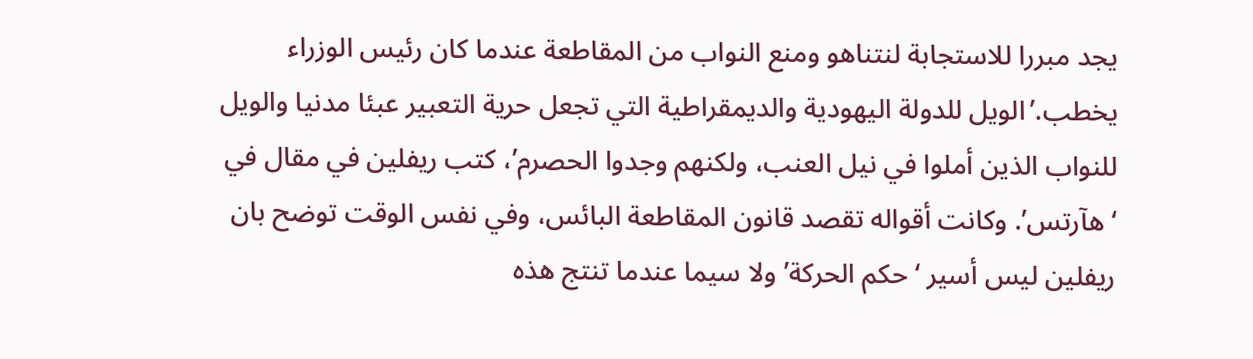يجد مبررا للاستجابة لنتناهو ومنع النواب من المقاطعة عندما كان رئيس الوزراء يخطب.’الويل للدولة اليهودية والديمقراطية التي تجعل حرية التعبير عبئا مدنيا والويل للنواب الذين أملوا في نيل العنب، ولكنهم وجدوا الحصرم’، كتب ريفلين في مقال في ‘هآرتس’. وكانت أقواله تقصد قانون المقاطعة البائس، وفي نفس الوقت توضح بان ريفلين ليس أسير ‘حكم الحركة’ ولا سيما عندما تنتج هذه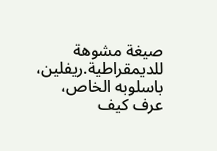صيغة مشوهة للديمقراطية.ريفلين، باسلوبه الخاص، عرف كيف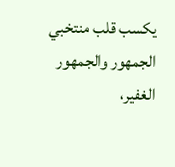يكسب قلب منتخبي الجمهور والجمهور الغفير،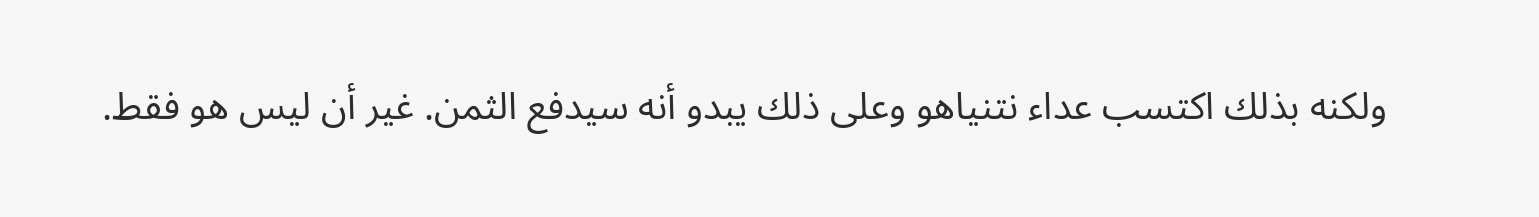ولكنه بذلك اكتسب عداء نتنياهو وعلى ذلك يبدو أنه سيدفع الثمن. غير أن ليس هو فقط.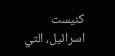كنيست اسرائيل، التي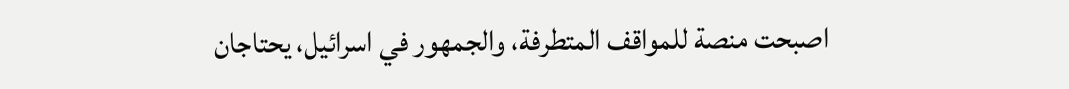اصبحت منصة للمواقف المتطرفة، والجمهور في اسرائيل، يحتاجان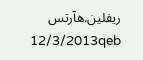ريفلين.هآرتس 12/3/2013qeb